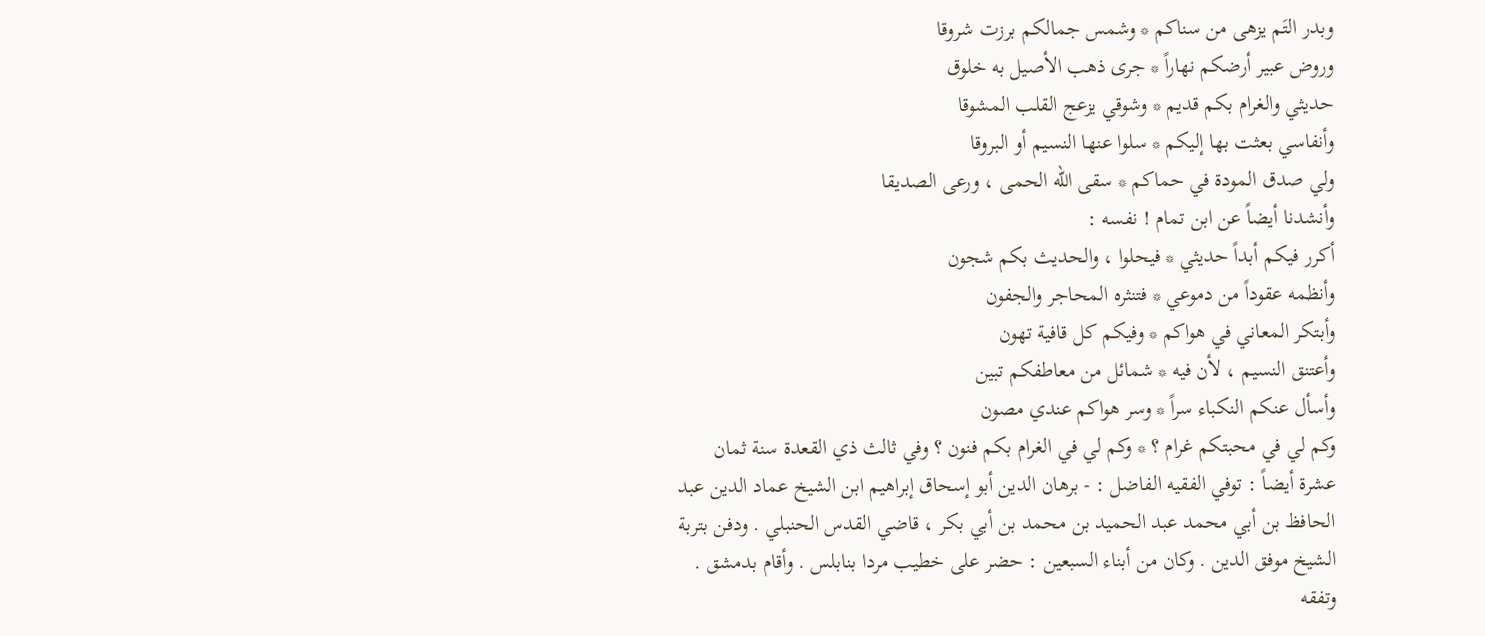وبدر التَم يزهى من سناكم * وشمس جمالكم برزت شروقا
وروض عبير أرضكم نهاراً * جرى ذهب الأصيل به خلوق
حديثي والغرام بكم قديم * وشوقي يزعج القلب المشوقا
وأنفاسي بعثت بها إليكم * سلوا عنها النسيم أو البروقا
ولي صدق المودة في حماكم * سقى اللّه الحمى ، ورعى الصديقا
وأنشدنا أيضاً عن ابن تمام ! نفسه :
أكرر فيكم أبداً حديثي * فيحلوا ، والحديث بكم شجون
وأنظمه عقوداً من دموعي * فتنثره المحاجر والجفون
وأبتكر المعاني في هواكم * وفيكم كل قافية تهون
وأعتنق النسيم ، لأن فيه * شمائل من معاطفكم تبين
وأسأل عنكم النكباء سراً * وسر هواكم عندي مصون
وكم لي في محبتكم غرام ؟ * وكم لي في الغرام بكم فنون ؟ وفي ثالث ذي القعدة سنة ثمان عشرة أيضاً : توفي الفقيه الفاضل : - برهان الدين أبو إسحاق إبراهيم ابن الشيخ عماد الدين عبد الحافظ بن أبي محمد عبد الحميد بن محمد بن أبي بكر ، قاضي القدس الحنبلي . ودفن بتربة الشيخ موفق الدين . وكان من أبناء السبعين : حضر على خطيب مردا بنابلس . وأقام بدمشق . وتفقه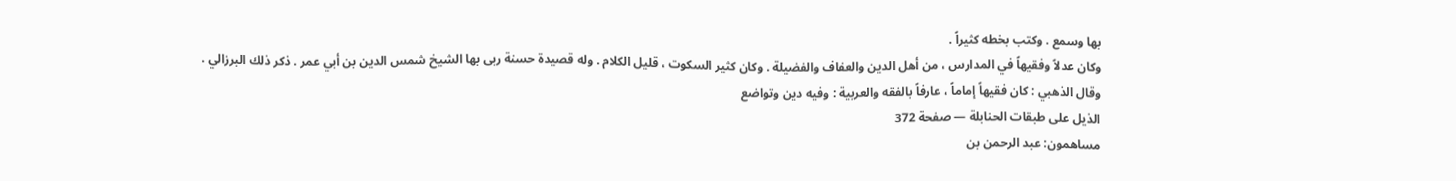بها وسمع . وكتب بخطه كثيراً .
وكان عدلاً وفقيهاً في المدارس ، من أهل الدين والعفاف والفضيلة . وكان كثير السكوت ، قليل الكلام . وله قصيدة حسنة ربى بها الشيخ شمس الدين بن أبي عمر . ذكر ذلك البرزالي .
وقال الذهبي : كان فقيهاً إماماً ، عارفاً بالفقه والعربية : وفيه دين وتواضع
الذيل على طبقات الحنابلة — صفحة 372
مساهمون: عبد الرحمن بن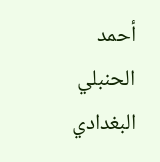أحمد الحنبلي البغدادي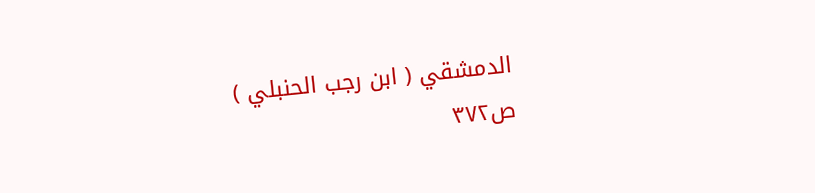الدمشقي ( ابن رجب الحنبلي )
ص٣٧٢